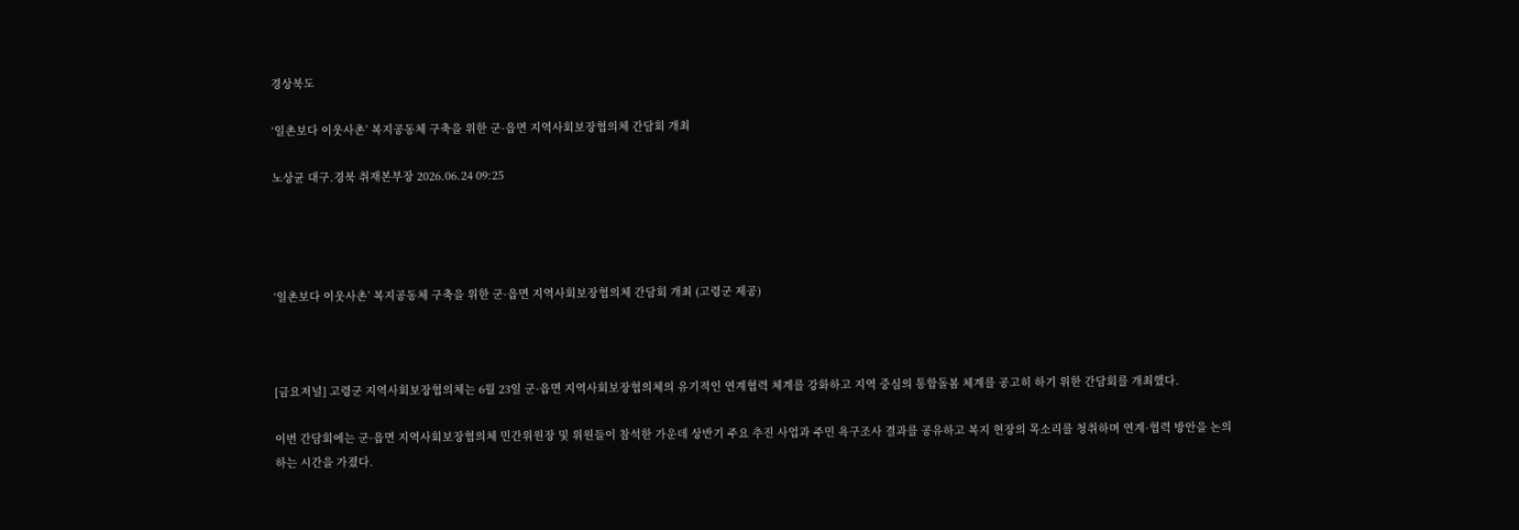경상북도

‘일촌보다 이웃사촌’ 복지공동체 구축을 위한 군·읍면 지역사회보장협의체 간담회 개최

노상균 대구.경북 취재본부장 2026.06.24 09:25




‘일촌보다 이웃사촌’ 복지공동체 구축을 위한 군·읍면 지역사회보장협의체 간담회 개최 (고령군 제공)



[금요저널] 고령군 지역사회보장협의체는 6월 23일 군·읍면 지역사회보장협의체의 유기적인 연계협력 체계를 강화하고 지역 중심의 통합돌봄 체계를 공고히 하기 위한 간담회를 개최했다.

이번 간담회에는 군·읍면 지역사회보장협의체 민간위원장 및 위원들이 참석한 가운데 상반기 주요 추진 사업과 주민 욕구조사 결과를 공유하고 복지 현장의 목소리를 청취하며 연계·협력 방안을 논의하는 시간을 가졌다.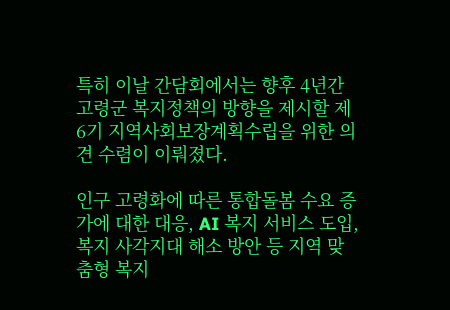특히 이날 간담회에서는 향후 4년간 고령군 복지정책의 방향을 제시할 제6기 지역사회보장계획수립을 위한 의견 수렴이 이뤄졌다.

인구 고령화에 따른 통합돌봄 수요 증가에 대한 대응, AI 복지 서비스 도입, 복지 사각지대 해소 방안 등 지역 맞춤형 복지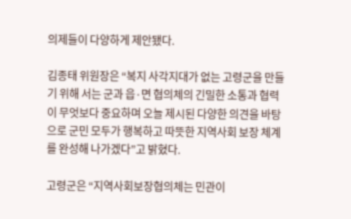의제들이 다양하게 제안됐다.

김종태 위원장은 “복지 사각지대가 없는 고령군을 만들기 위해 서는 군과 읍·면 협의체의 긴밀한 소통과 협력이 무엇보다 중요하며 오늘 제시된 다양한 의견을 바탕으로 군민 모두가 행복하고 따뜻한 지역사회 보장 체계를 완성해 나가겠다”고 밝혔다.

고령군은 “지역사회보장협의체는 민관이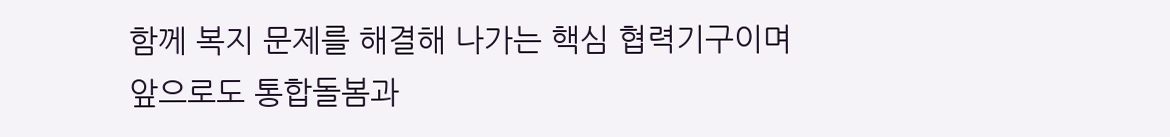함께 복지 문제를 해결해 나가는 핵심 협력기구이며 앞으로도 통합돌봄과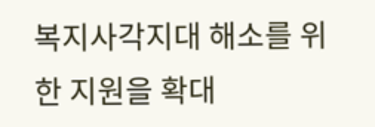복지사각지대 해소를 위한 지원을 확대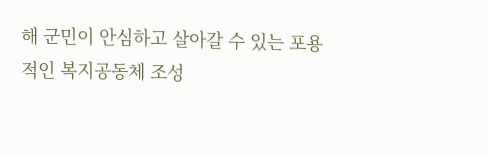해 군민이 안심하고 살아갈 수 있는 포용적인 복지공동체 조성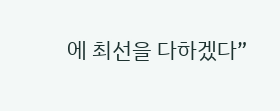에 최선을 다하겠다”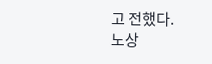고 전했다.
노상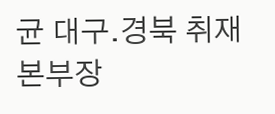균 대구.경북 취재본부장